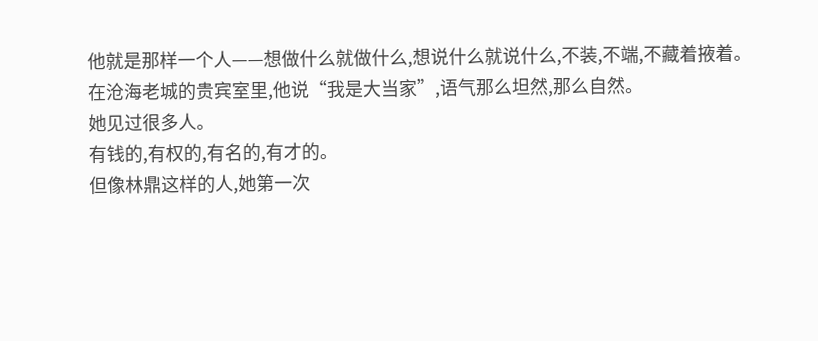他就是那样一个人——想做什么就做什么,想说什么就说什么,不装,不端,不藏着掖着。
在沧海老城的贵宾室里,他说“我是大当家”,语气那么坦然,那么自然。
她见过很多人。
有钱的,有权的,有名的,有才的。
但像林鼎这样的人,她第一次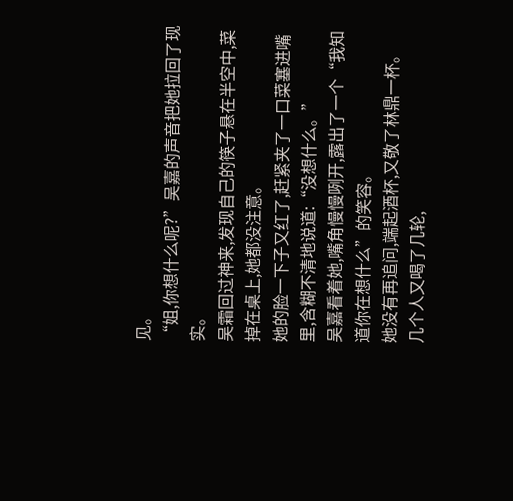见。
“姐,你想什么呢?”吴嘉的声音把她拉回了现实。
吴霜回过神来,发现自己的筷子悬在半空中,菜掉在桌上,她都没注意。
她的脸一下子又红了,赶紧夹了一口菜塞进嘴里,含糊不清地说道:“没想什么。”
吴嘉看着她,嘴角慢慢咧开,露出了一个“我知道你在想什么”的笑容。
她没有再追问,端起酒杯,又敬了林鼎一杯。
几个人又喝了几轮,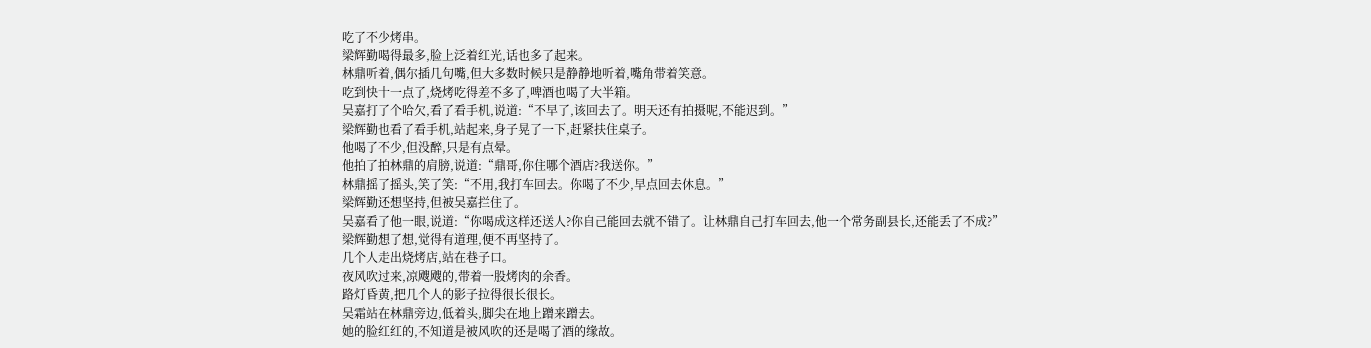吃了不少烤串。
梁辉勤喝得最多,脸上泛着红光,话也多了起来。
林鼎听着,偶尔插几句嘴,但大多数时候只是静静地听着,嘴角带着笑意。
吃到快十一点了,烧烤吃得差不多了,啤酒也喝了大半箱。
吴嘉打了个哈欠,看了看手机,说道:“不早了,该回去了。明天还有拍摄呢,不能迟到。”
梁辉勤也看了看手机,站起来,身子晃了一下,赶紧扶住桌子。
他喝了不少,但没醉,只是有点晕。
他拍了拍林鼎的肩膀,说道:“鼎哥,你住哪个酒店?我送你。”
林鼎摇了摇头,笑了笑:“不用,我打车回去。你喝了不少,早点回去休息。”
梁辉勤还想坚持,但被吴嘉拦住了。
吴嘉看了他一眼,说道:“你喝成这样还送人?你自己能回去就不错了。让林鼎自己打车回去,他一个常务副县长,还能丢了不成?”
梁辉勤想了想,觉得有道理,便不再坚持了。
几个人走出烧烤店,站在巷子口。
夜风吹过来,凉飕飕的,带着一股烤肉的余香。
路灯昏黄,把几个人的影子拉得很长很长。
吴霜站在林鼎旁边,低着头,脚尖在地上蹭来蹭去。
她的脸红红的,不知道是被风吹的还是喝了酒的缘故。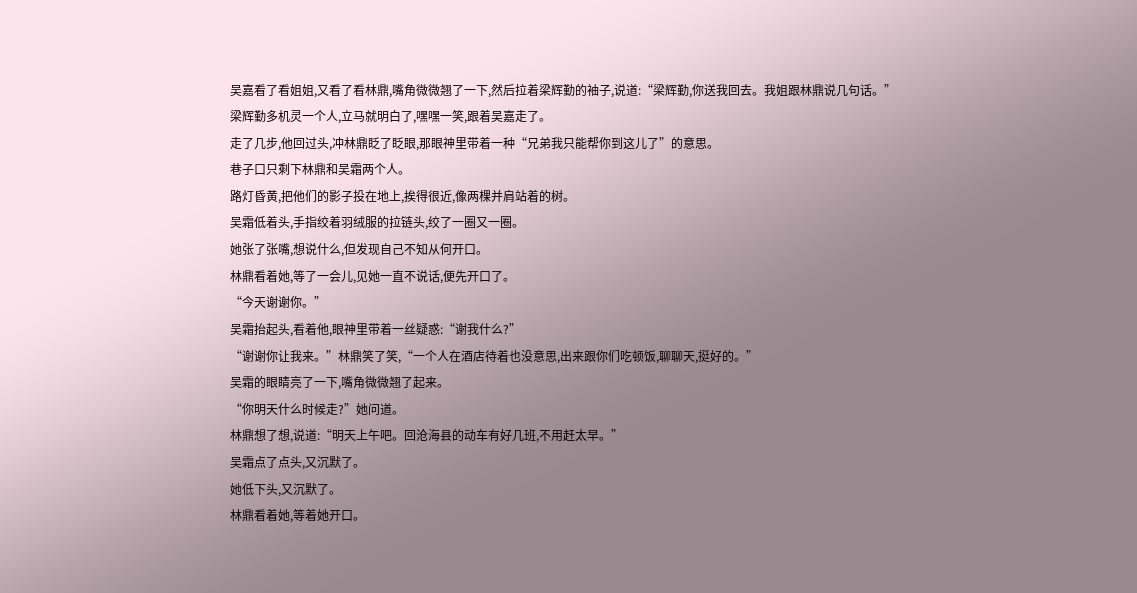吴嘉看了看姐姐,又看了看林鼎,嘴角微微翘了一下,然后拉着梁辉勤的袖子,说道:“梁辉勤,你送我回去。我姐跟林鼎说几句话。”
梁辉勤多机灵一个人,立马就明白了,嘿嘿一笑,跟着吴嘉走了。
走了几步,他回过头,冲林鼎眨了眨眼,那眼神里带着一种“兄弟我只能帮你到这儿了”的意思。
巷子口只剩下林鼎和吴霜两个人。
路灯昏黄,把他们的影子投在地上,挨得很近,像两棵并肩站着的树。
吴霜低着头,手指绞着羽绒服的拉链头,绞了一圈又一圈。
她张了张嘴,想说什么,但发现自己不知从何开口。
林鼎看着她,等了一会儿,见她一直不说话,便先开口了。
“今天谢谢你。”
吴霜抬起头,看着他,眼神里带着一丝疑惑:“谢我什么?”
“谢谢你让我来。”林鼎笑了笑,“一个人在酒店待着也没意思,出来跟你们吃顿饭,聊聊天,挺好的。”
吴霜的眼睛亮了一下,嘴角微微翘了起来。
“你明天什么时候走?”她问道。
林鼎想了想,说道:“明天上午吧。回沧海县的动车有好几班,不用赶太早。”
吴霜点了点头,又沉默了。
她低下头,又沉默了。
林鼎看着她,等着她开口。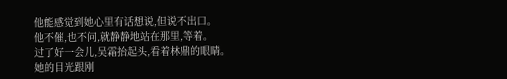他能感觉到她心里有话想说,但说不出口。
他不催,也不问,就静静地站在那里,等着。
过了好一会儿,吴霜抬起头,看着林鼎的眼睛。
她的目光跟刚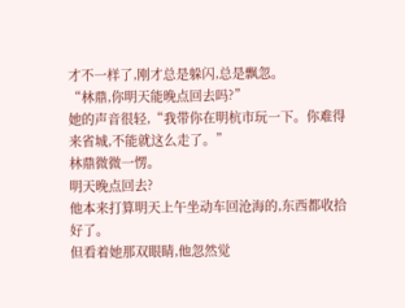才不一样了,刚才总是躲闪,总是飘忽。
“林鼎,你明天能晚点回去吗?”
她的声音很轻,“我带你在明杭市玩一下。你难得来省城,不能就这么走了。”
林鼎微微一愣。
明天晚点回去?
他本来打算明天上午坐动车回沧海的,东西都收拾好了。
但看着她那双眼睛,他忽然觉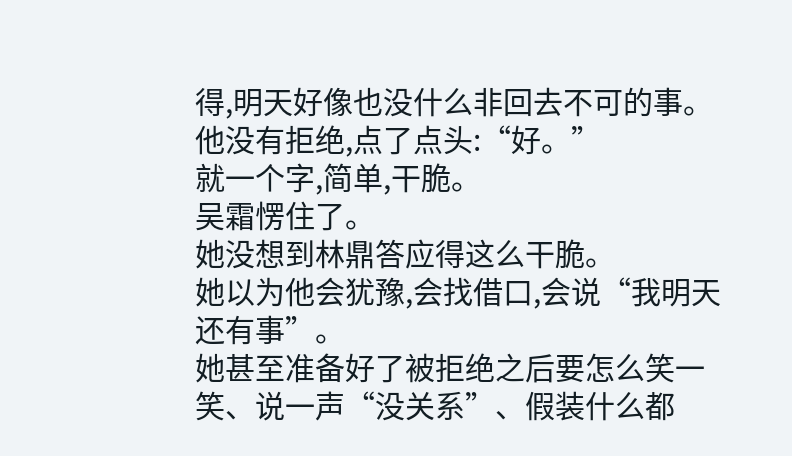得,明天好像也没什么非回去不可的事。
他没有拒绝,点了点头:“好。”
就一个字,简单,干脆。
吴霜愣住了。
她没想到林鼎答应得这么干脆。
她以为他会犹豫,会找借口,会说“我明天还有事”。
她甚至准备好了被拒绝之后要怎么笑一笑、说一声“没关系”、假装什么都